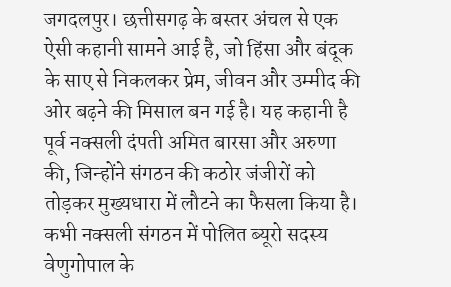जगदलपुर। छत्तीसगढ़ के बस्तर अंचल से एक ऐसी कहानी सामने आई है, जो हिंसा और बंदूक के साए से निकलकर प्रेम, जीवन और उम्मीद की ओर बढ़ने की मिसाल बन गई है। यह कहानी है पूर्व नक्सली दंपती अमित बारसा और अरुणा की, जिन्होंने संगठन की कठोर जंजीरों को तोड़कर मुख्यधारा में लौटने का फैसला किया है।
कभी नक्सली संगठन में पोलित ब्यूरो सदस्य वेणुगोपाल के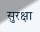सुरक्षा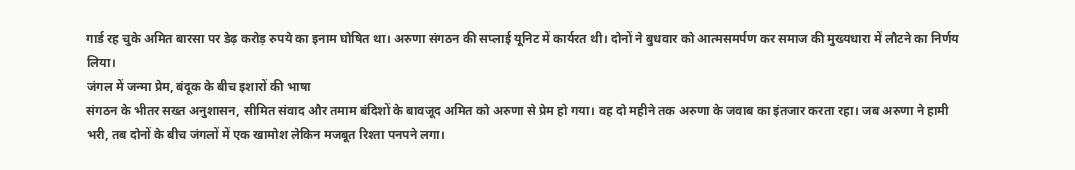गार्ड रह चुके अमित बारसा पर डेढ़ करोड़ रुपये का इनाम घोषित था। अरुणा संगठन की सप्लाई यूनिट में कार्यरत थी। दोनों ने बुधवार को आत्मसमर्पण कर समाज की मुख्यधारा में लौटने का निर्णय लिया।
जंगल में जन्मा प्रेम, बंदूक के बीच इशारों की भाषा
संगठन के भीतर सख्त अनुशासन, सीमित संवाद और तमाम बंदिशों के बावजूद अमित को अरुणा से प्रेम हो गया। वह दो महीने तक अरुणा के जवाब का इंतजार करता रहा। जब अरुणा ने हामी भरी, तब दोनों के बीच जंगलों में एक खामोश लेकिन मजबूत रिश्ता पनपने लगा।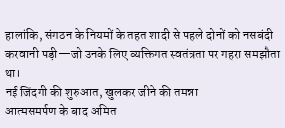हालांकि, संगठन के नियमों के तहत शादी से पहले दोनों को नसबंदी करवानी पड़ी—जो उनके लिए व्यक्तिगत स्वतंत्रता पर गहरा समझौता था।
नई जिंदगी की शुरुआत, खुलकर जीने की तमन्ना
आत्मसमर्पण के बाद अमित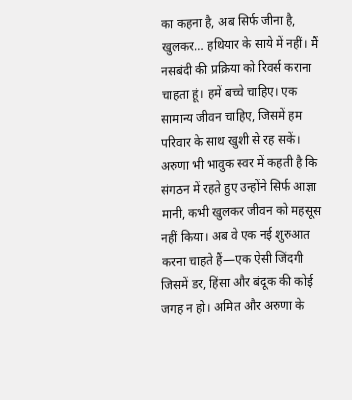का कहना है, अब सिर्फ जीना है, खुलकर… हथियार के साये में नहीं। मैं नसबंदी की प्रक्रिया को रिवर्स कराना चाहता हूं। हमें बच्चे चाहिए। एक सामान्य जीवन चाहिए, जिसमें हम परिवार के साथ खुशी से रह सकें।
अरुणा भी भावुक स्वर में कहती है कि संगठन में रहते हुए उन्होंने सिर्फ आज्ञा मानी, कभी खुलकर जीवन को महसूस नहीं किया। अब वे एक नई शुरुआत करना चाहते हैं—एक ऐसी जिंदगी जिसमें डर, हिंसा और बंदूक की कोई जगह न हो। अमित और अरुणा के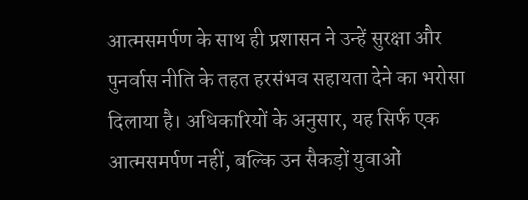आत्मसमर्पण के साथ ही प्रशासन ने उन्हें सुरक्षा और पुनर्वास नीति के तहत हरसंभव सहायता देने का भरोसा दिलाया है। अधिकारियों के अनुसार, यह सिर्फ एक आत्मसमर्पण नहीं, बल्कि उन सैकड़ों युवाओं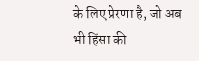के लिए प्रेरणा है, जो अब भी हिंसा की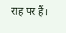राह पर हैं।